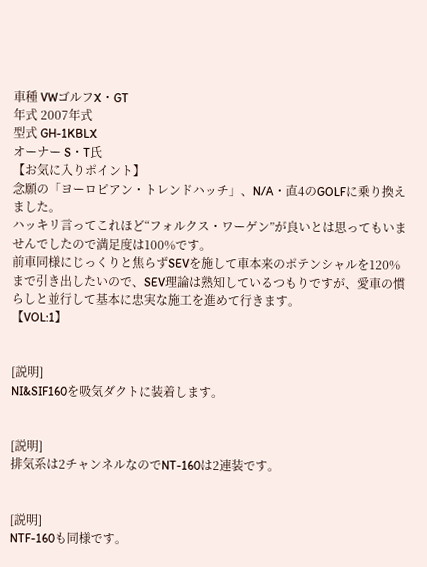車種 VWゴルフX・GT
年式 2007年式
型式 GH-1KBLX
オーナー S・T氏
【お気に入りポイント】
念願の「ヨーロピアン・トレンドハッチ」、N/A・直4のGOLFに乗り換えました。
ハッキリ言ってこれほど“フォルクス・ワーゲン”が良いとは思ってもいませんでしたので満足度は100%です。
前車同様にじっくりと焦らずSEVを施して車本来のポテンシャルを120%まで引き出したいので、SEV理論は熟知しているつもりですが、愛車の慣らしと並行して基本に忠実な施工を進めて行きます。
【VOL:1】


[説明]
NI&SIF160を吸気ダクトに装着します。


[説明]
排気系は2チャンネルなのでNT-160は2連装です。


[説明]
NTF-160も同様です。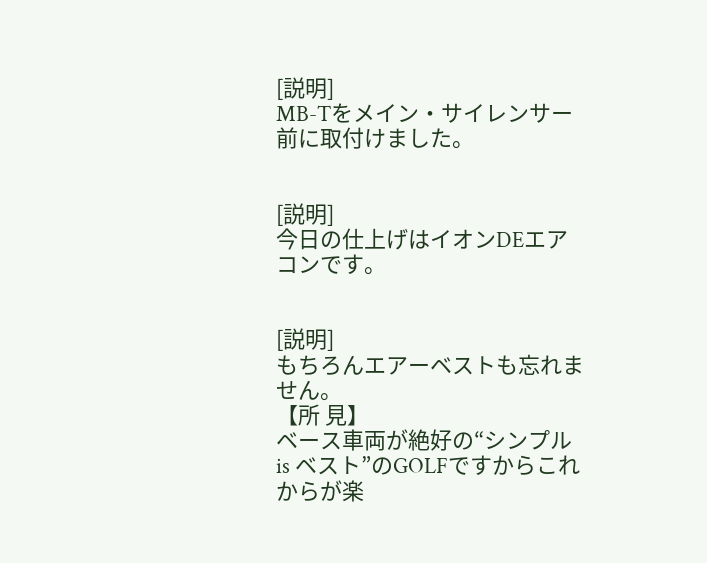[説明]
MB-Tをメイン・サイレンサー前に取付けました。


[説明]
今日の仕上げはイオンDEエアコンです。


[説明]
もちろんエアーベストも忘れません。
【所 見】
ベース車両が絶好の“シンプル is ベスト”のGOLFですからこれからが楽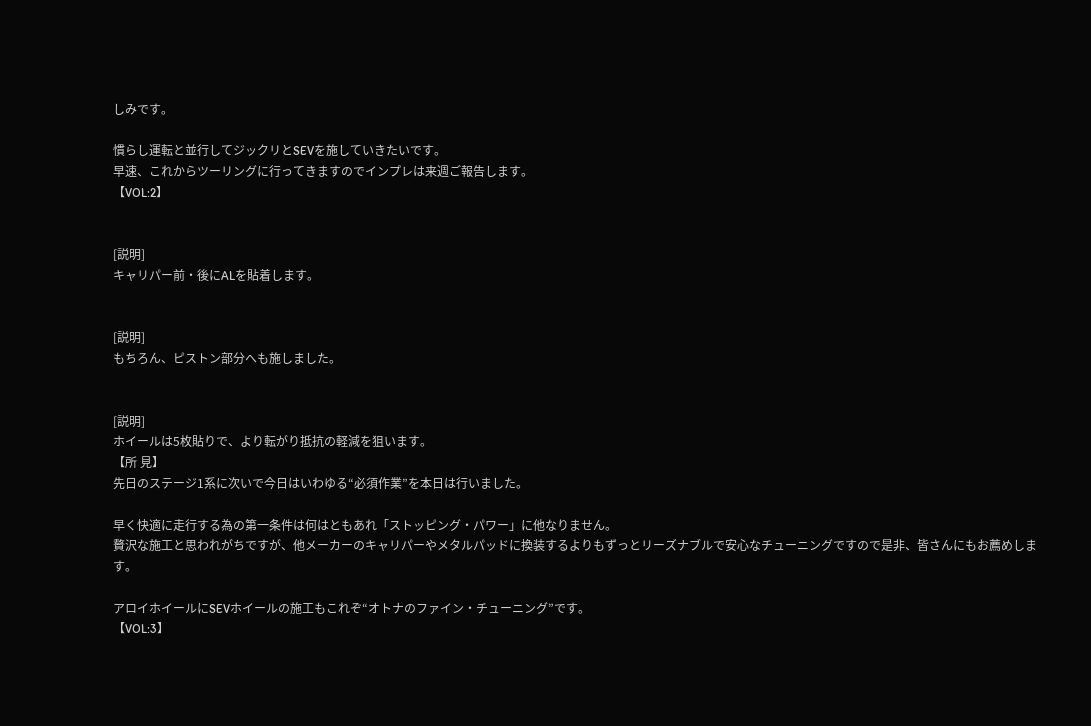しみです。

慣らし運転と並行してジックリとSEVを施していきたいです。
早速、これからツーリングに行ってきますのでインプレは来週ご報告します。
【VOL:2】


[説明]
キャリパー前・後にALを貼着します。


[説明]
もちろん、ピストン部分へも施しました。


[説明]
ホイールは5枚貼りで、より転がり抵抗の軽減を狙います。
【所 見】
先日のステージ1系に次いで今日はいわゆる“必須作業”を本日は行いました。

早く快適に走行する為の第一条件は何はともあれ「ストッピング・パワー」に他なりません。
贅沢な施工と思われがちですが、他メーカーのキャリパーやメタルパッドに換装するよりもずっとリーズナブルで安心なチューニングですので是非、皆さんにもお薦めします。

アロイホイールにSEVホイールの施工もこれぞ“オトナのファイン・チューニング”です。
【VOL:3】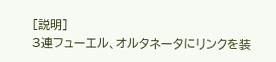[説明]
3連フューエル、オルタネータにリンクを装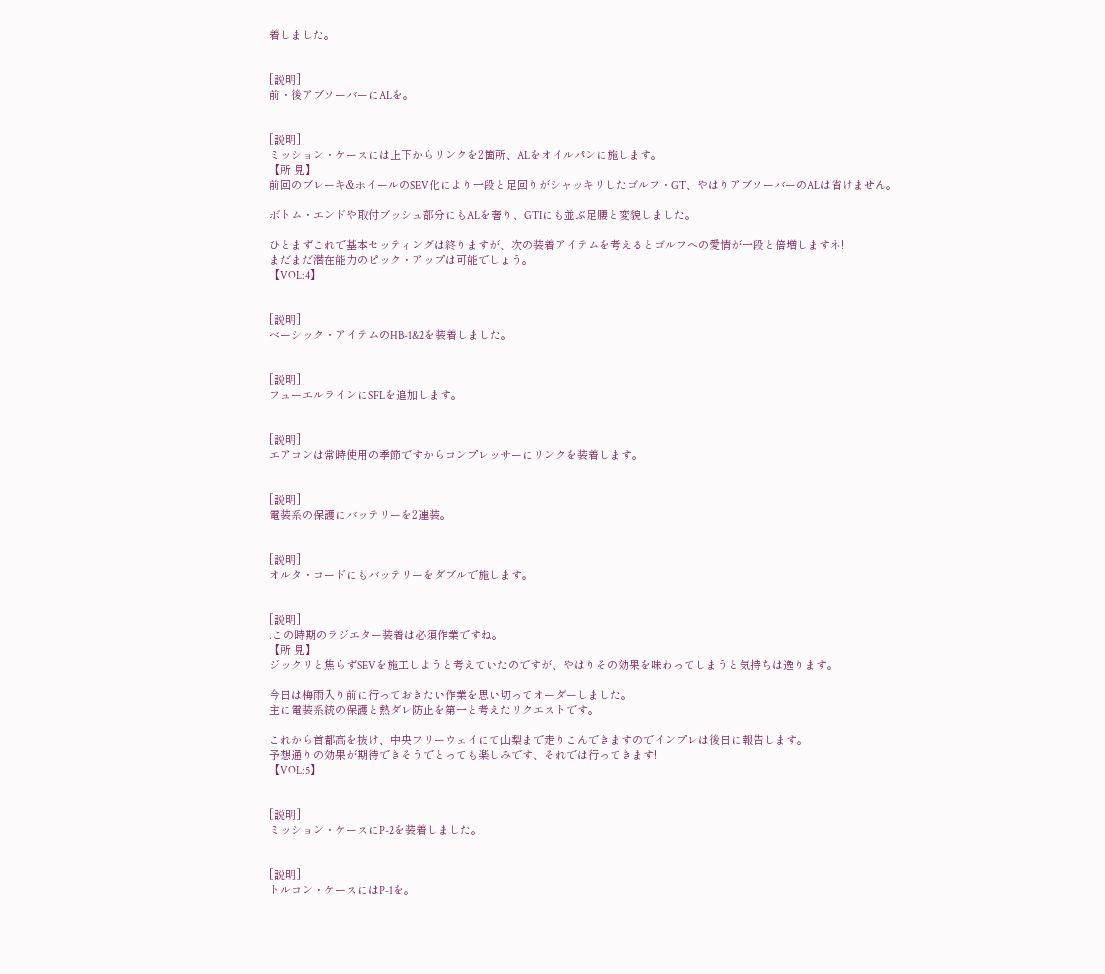着しました。


[説明]
前・後アブソーバーにALを。


[説明]
ミッション・ケースには上下からリンクを2箇所、ALをオイルパンに施します。
【所 見】
前回のブレーキ&ホイールのSEV化により一段と足回りがシャッキリしたゴルフ・GT、やはりアブソーバーのALは省けません。

ボトム・エンドや取付ブッシュ部分にもALを奢り、GTIにも並ぶ足腰と変貌しました。

ひとまずこれで基本セッティングは終りますが、次の装着アイテムを考えるとゴルフへの愛情が一段と倍増しますネ!
まだまだ潜在能力のピック・アップは可能でしょう。
【VOL:4】


[説明]
ベーシック・アイテムのHB-1&2を装着しました。


[説明]
フューエルラインにSFLを追加します。


[説明]
エアコンは常時使用の季節ですからコンプレッサーにリンクを装着します。


[説明]
電装系の保護にバッテリーを2連装。


[説明]
オルタ・コードにもバッテリーをダブルで施します。


[説明]
.この時期のラジエター装着は必須作業ですね。
【所 見】
ジックリと焦らずSEVを施工しようと考えていたのですが、やはりその効果を味わってしまうと気持ちは逸ります。

今日は梅雨入り前に行っておきたい作業を思い切ってオーダーしました。
主に電装系統の保護と熱ダレ防止を第一と考えたリクエストです。

これから首都高を抜け、中央フリーウェイにて山梨まで走りこんできますのでインプレは後日に報告します。
予想通りの効果が期待できそうでとっても楽しみです、それでは行ってきます!
【VOL:5】


[説明]
ミッション・ケースにP-2を装着しました。


[説明]
トルコン・ケースにはP-1を。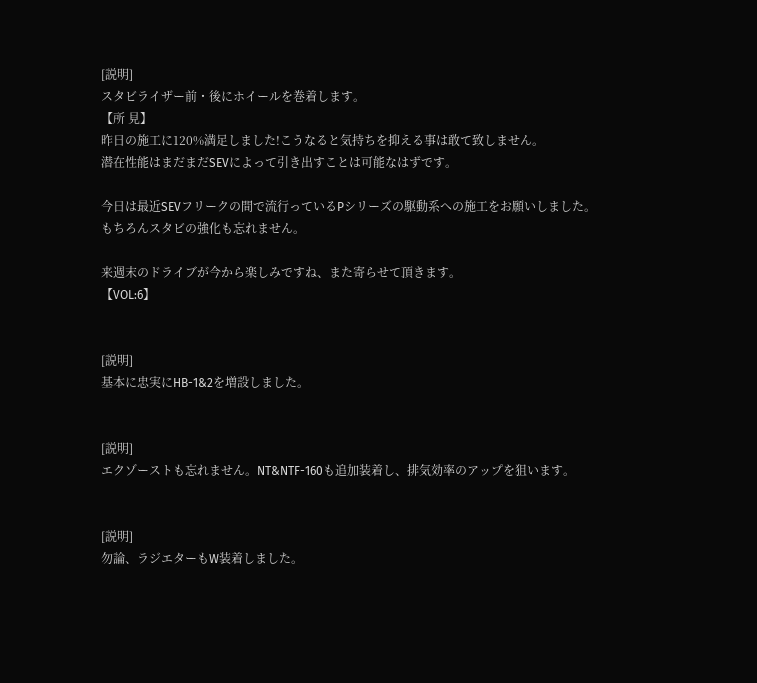[説明]
スタビライザー前・後にホイールを巻着します。
【所 見】
昨日の施工に120%満足しました!こうなると気持ちを抑える事は敢て致しません。
潜在性能はまだまだSEVによって引き出すことは可能なはずです。

今日は最近SEVフリークの間で流行っているPシリーズの駆動系への施工をお願いしました。
もちろんスタビの強化も忘れません。

来週末のドライブが今から楽しみですね、また寄らせて頂きます。
【VOL:6】


[説明]
基本に忠実にHB-1&2を増設しました。


[説明]
エクゾーストも忘れません。NT&NTF-160も追加装着し、排気効率のアップを狙います。


[説明]
勿論、ラジエターもW装着しました。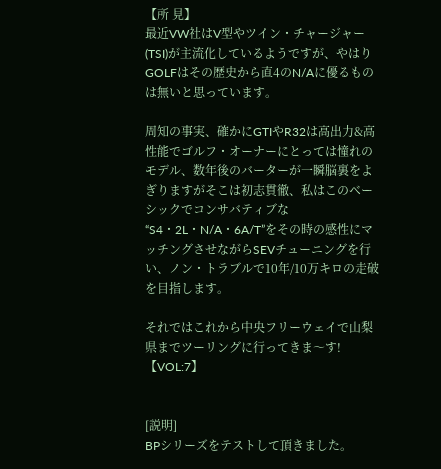【所 見】
最近VW社はV型やツイン・チャージャー(TSI)が主流化しているようですが、やはりGOLFはその歴史から直4のN/Aに優るものは無いと思っています。

周知の事実、確かにGTIやR32は高出力&高性能でゴルフ・オーナーにとっては憧れのモデル、数年後のバーターが一瞬脳裏をよぎりますがそこは初志貫徹、私はこのベーシックでコンサバティブな“S4・2L・N/A・6A/T”をその時の感性にマッチングさせながらSEVチューニングを行い、ノン・トラブルで10年/10万キロの走破を目指します。

それではこれから中央フリーウェイで山梨県までツーリングに行ってきま〜す!
【VOL:7】


[説明]
BPシリーズをテストして頂きました。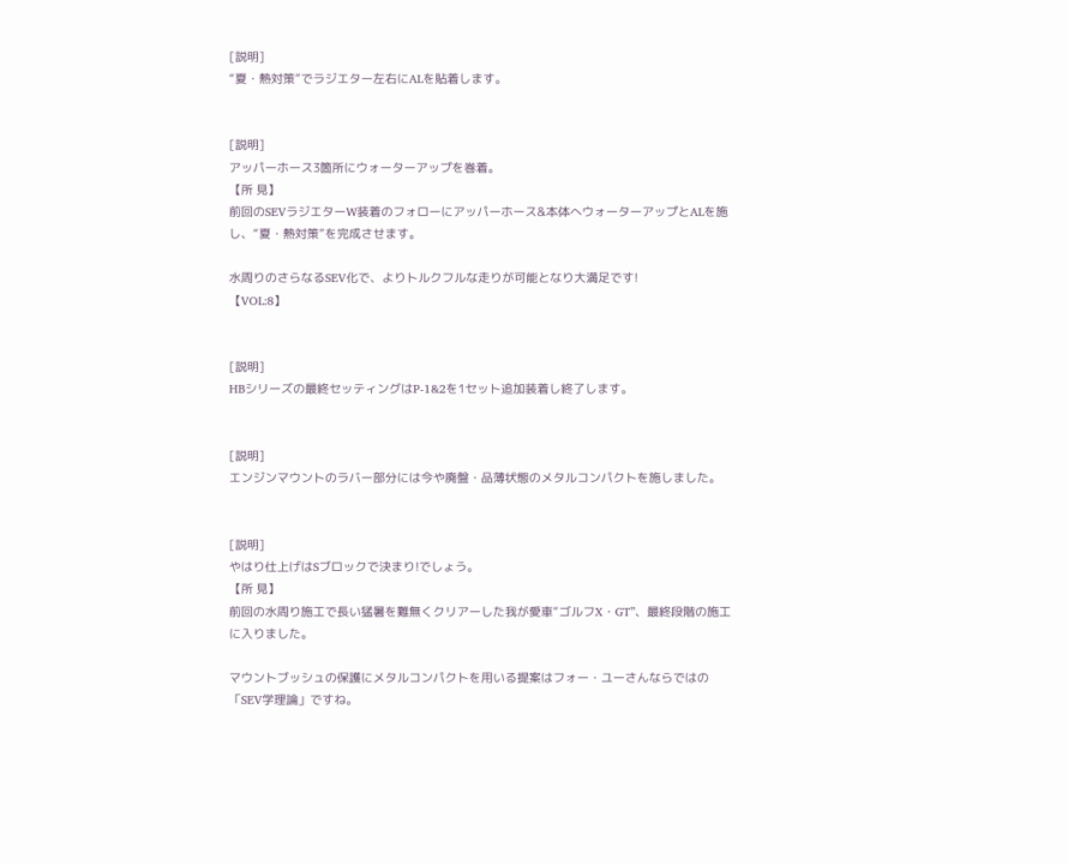[説明]
“夏・熱対策”でラジエター左右にALを貼着します。


[説明]
アッパーホース3箇所にウォーターアップを巻着。
【所 見】
前回のSEVラジエターW装着のフォローにアッパーホース&本体へウォーターアップとALを施し、“夏・熱対策”を完成させます。

水周りのさらなるSEV化で、よりトルクフルな走りが可能となり大満足です!
【VOL:8】


[説明]
HBシリーズの最終セッティングはP-1&2を1セット追加装着し終了します。


[説明]
エンジンマウントのラバー部分には今や廃盤・品薄状態のメタルコンパクトを施しました。


[説明]
やはり仕上げはSブロックで決まり!でしょう。
【所 見】
前回の水周り施工で長い猛暑を難無くクリアーした我が愛車“ゴルフX・GT”、最終段階の施工に入りました。

マウントブッシュの保護にメタルコンパクトを用いる提案はフォー・ユーさんならではの「SEV学理論」ですね。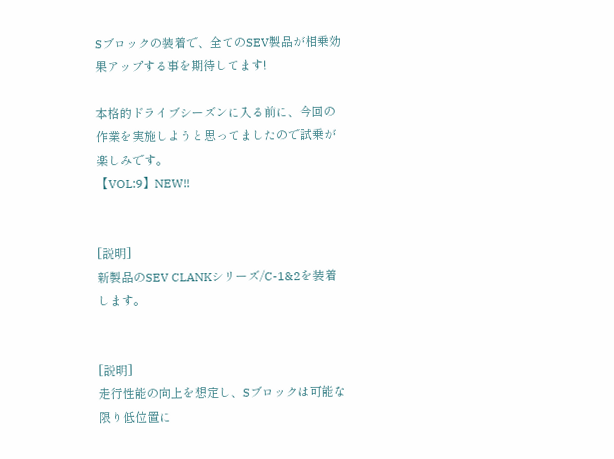Sブロックの装着で、全てのSEV製品が相乗効果アップする事を期待してます!

本格的ドライブシーズンに入る前に、今回の作業を実施しようと思ってましたので試乗が楽しみです。
【VOL:9】NEW!!


[説明]
新製品のSEV CLANKシリーズ/C-1&2を装着します。


[説明]
走行性能の向上を想定し、Sブロックは可能な限り低位置に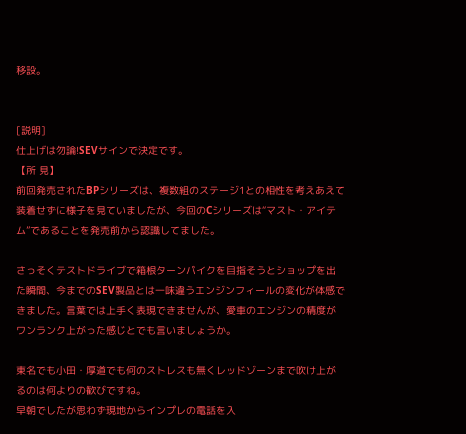移設。


[説明]
仕上げは勿論!SEVサインで決定です。
【所 見】
前回発売されたBPシリーズは、複数組のステージ1との相性を考えあえて装着せずに様子を見ていましたが、今回のCシリーズは“マスト・アイテム”であることを発売前から認識してました。

さっそくテストドライブで箱根ターンパイクを目指そうとショップを出た瞬間、今までのSEV製品とは一味違うエンジンフィールの変化が体感できました。言葉では上手く表現できませんが、愛車のエンジンの精度がワンランク上がった感じとでも言いましょうか。

東名でも小田・厚道でも何のストレスも無くレッドゾーンまで吹け上がるのは何よりの歓びですね。
早朝でしたが思わず現地からインプレの電話を入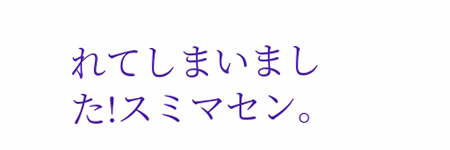れてしまいました!スミマセン。